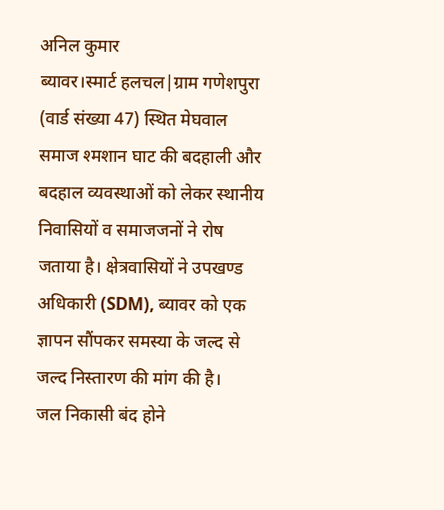अनिल कुमार
ब्यावर।स्मार्ट हलचल|ग्राम गणेशपुरा (वार्ड संख्या 47) स्थित मेघवाल समाज श्मशान घाट की बदहाली और बदहाल व्यवस्थाओं को लेकर स्थानीय निवासियों व समाजजनों ने रोष जताया है। क्षेत्रवासियों ने उपखण्ड अधिकारी (SDM), ब्यावर को एक ज्ञापन सौंपकर समस्या के जल्द से जल्द निस्तारण की मांग की है।
जल निकासी बंद होने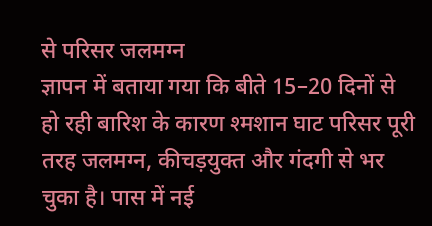से परिसर जलमग्न
ज्ञापन में बताया गया कि बीते 15–20 दिनों से हो रही बारिश के कारण श्मशान घाट परिसर पूरी तरह जलमग्न, कीचड़युक्त और गंदगी से भर चुका है। पास में नई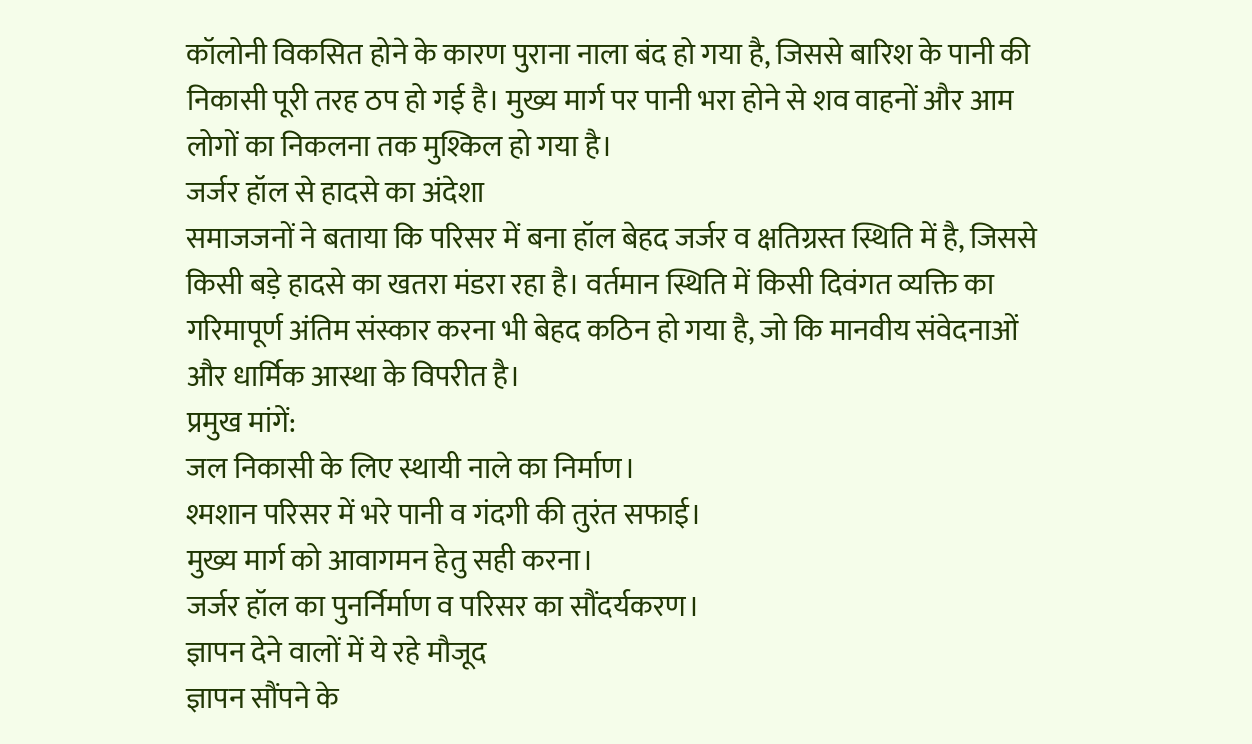कॉलोनी विकसित होने के कारण पुराना नाला बंद हो गया है, जिससे बारिश के पानी की निकासी पूरी तरह ठप हो गई है। मुख्य मार्ग पर पानी भरा होने से शव वाहनों और आम लोगों का निकलना तक मुश्किल हो गया है।
जर्जर हॉल से हादसे का अंदेशा
समाजजनों ने बताया कि परिसर में बना हॉल बेहद जर्जर व क्षतिग्रस्त स्थिति में है, जिससे किसी बड़े हादसे का खतरा मंडरा रहा है। वर्तमान स्थिति में किसी दिवंगत व्यक्ति का गरिमापूर्ण अंतिम संस्कार करना भी बेहद कठिन हो गया है, जो कि मानवीय संवेदनाओं और धार्मिक आस्था के विपरीत है।
प्रमुख मांगें:
जल निकासी के लिए स्थायी नाले का निर्माण।
श्मशान परिसर में भरे पानी व गंदगी की तुरंत सफाई।
मुख्य मार्ग को आवागमन हेतु सही करना।
जर्जर हॉल का पुनर्निर्माण व परिसर का सौंदर्यकरण।
ज्ञापन देने वालों में ये रहे मौजूद
ज्ञापन सौंपने के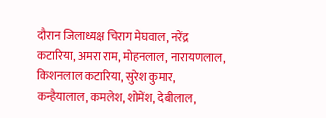दौरान जिलाध्यक्ष चिराग मेघवाल, नरेंद्र कटारिया, अमरा राम, मोहनलाल, नारायणलाल, किशनलाल कटारिया, सुरेश कुमार, कन्हैयालाल, कमलेश, शोमेंश, देबीलाल,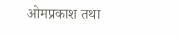ओमप्रकाश तथा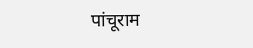पांचूराम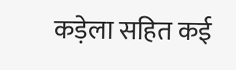कड़ेला सहित कई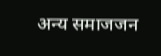अन्य समाजजन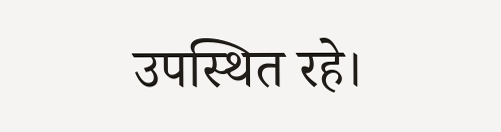उपस्थित रहे।